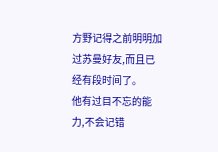方野记得之前明明加过苏曼好友,而且已经有段时间了。
他有过目不忘的能力,不会记错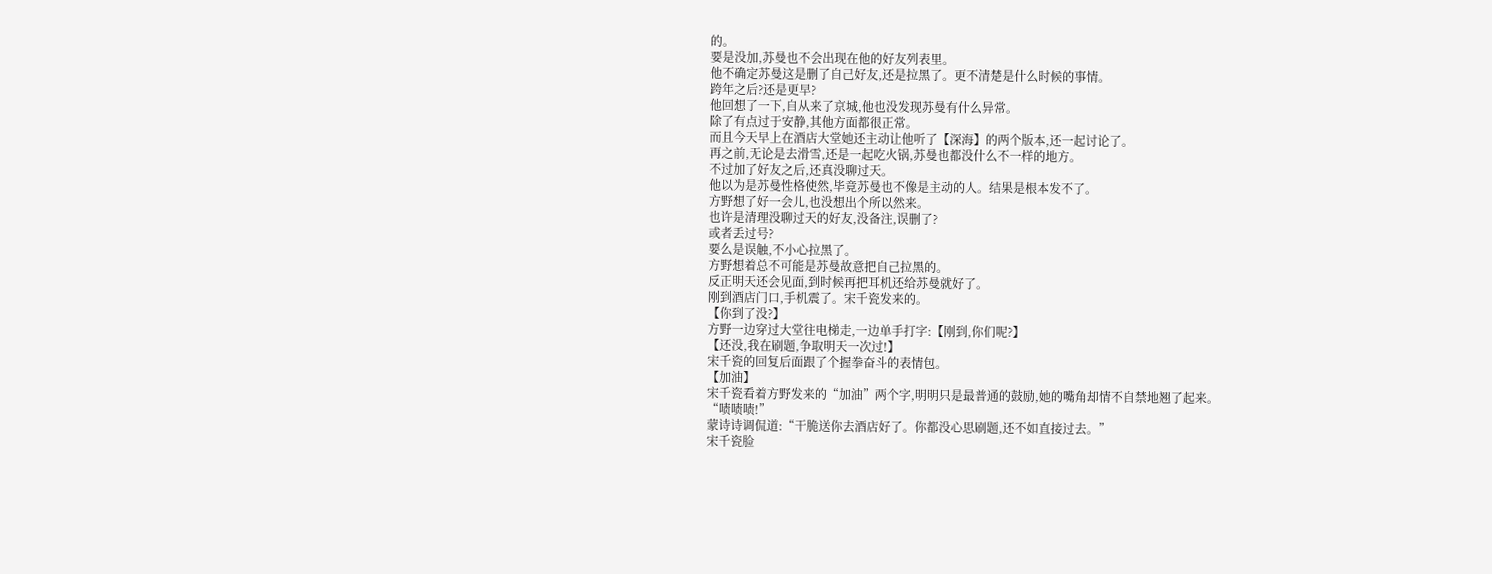的。
要是没加,苏曼也不会出现在他的好友列表里。
他不确定苏曼这是删了自己好友,还是拉黑了。更不清楚是什么时候的事情。
跨年之后?还是更早?
他回想了一下,自从来了京城,他也没发现苏曼有什么异常。
除了有点过于安静,其他方面都很正常。
而且今天早上在酒店大堂她还主动让他听了【深海】的两个版本,还一起讨论了。
再之前,无论是去滑雪,还是一起吃火锅,苏曼也都没什么不一样的地方。
不过加了好友之后,还真没聊过天。
他以为是苏曼性格使然,毕竟苏曼也不像是主动的人。结果是根本发不了。
方野想了好一会儿,也没想出个所以然来。
也许是清理没聊过天的好友,没备注,误删了?
或者丢过号?
要么是误触,不小心拉黑了。
方野想着总不可能是苏曼故意把自己拉黑的。
反正明天还会见面,到时候再把耳机还给苏曼就好了。
刚到酒店门口,手机震了。宋千瓷发来的。
【你到了没?】
方野一边穿过大堂往电梯走,一边单手打字:【刚到,你们呢?】
【还没,我在刷题,争取明天一次过!】
宋千瓷的回复后面跟了个握拳奋斗的表情包。
【加油】
宋千瓷看着方野发来的“加油”两个字,明明只是最普通的鼓励,她的嘴角却情不自禁地翘了起来。
“啧啧啧!”
蒙诗诗调侃道:“干脆送你去酒店好了。你都没心思刷题,还不如直接过去。”
宋千瓷脸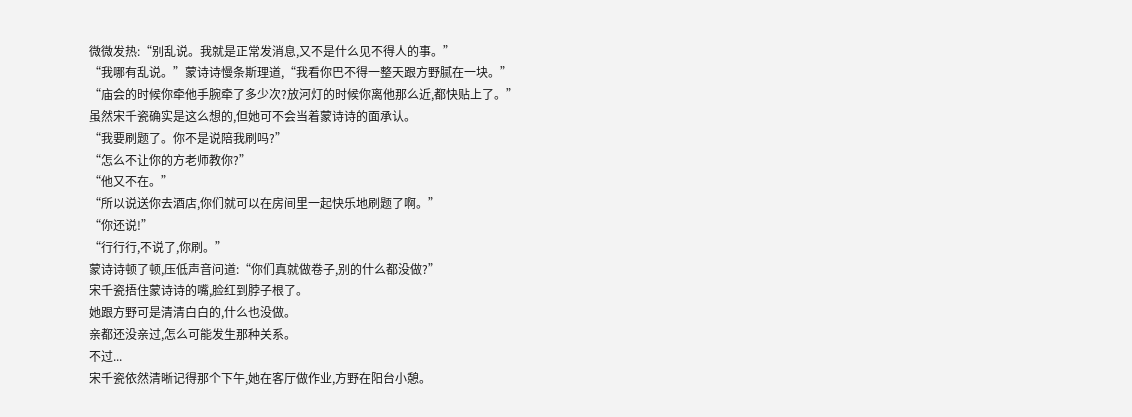微微发热:“别乱说。我就是正常发消息,又不是什么见不得人的事。”
“我哪有乱说。”蒙诗诗慢条斯理道,“我看你巴不得一整天跟方野腻在一块。”
“庙会的时候你牵他手腕牵了多少次?放河灯的时候你离他那么近,都快贴上了。”
虽然宋千瓷确实是这么想的,但她可不会当着蒙诗诗的面承认。
“我要刷题了。你不是说陪我刷吗?”
“怎么不让你的方老师教你?”
“他又不在。”
“所以说送你去酒店,你们就可以在房间里一起快乐地刷题了啊。”
“你还说!”
“行行行,不说了,你刷。”
蒙诗诗顿了顿,压低声音问道:“你们真就做卷子,别的什么都没做?”
宋千瓷捂住蒙诗诗的嘴,脸红到脖子根了。
她跟方野可是清清白白的,什么也没做。
亲都还没亲过,怎么可能发生那种关系。
不过...
宋千瓷依然清晰记得那个下午,她在客厅做作业,方野在阳台小憩。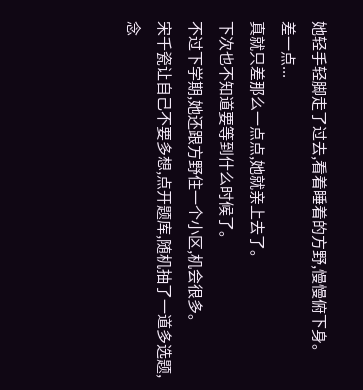她轻手轻脚走了过去,看着睡着的方野,慢慢俯下身。
差一点...
真就只差那么一点点,她就亲上去了。
下次也不知道要等到什么时候了。
不过下学期,她还跟方野住一个小区,机会很多。
宋千瓷让自己不要多想,点开题库,随机抽了一道多选题,念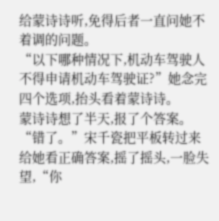给蒙诗诗听,免得后者一直问她不着调的问题。
“以下哪种情况下,机动车驾驶人不得申请机动车驾驶证?”她念完四个选项,抬头看着蒙诗诗。
蒙诗诗想了半天,报了个答案。
“错了。”宋千瓷把平板转过来给她看正确答案,摇了摇头,一脸失望,“你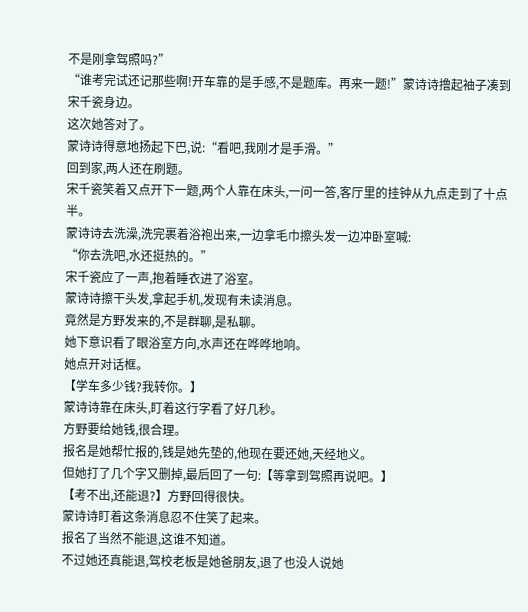不是刚拿驾照吗?”
“谁考完试还记那些啊!开车靠的是手感,不是题库。再来一题!”蒙诗诗撸起袖子凑到宋千瓷身边。
这次她答对了。
蒙诗诗得意地扬起下巴,说:“看吧,我刚才是手滑。”
回到家,两人还在刷题。
宋千瓷笑着又点开下一题,两个人靠在床头,一问一答,客厅里的挂钟从九点走到了十点半。
蒙诗诗去洗澡,洗完裹着浴袍出来,一边拿毛巾擦头发一边冲卧室喊:
“你去洗吧,水还挺热的。”
宋千瓷应了一声,抱着睡衣进了浴室。
蒙诗诗擦干头发,拿起手机,发现有未读消息。
竟然是方野发来的,不是群聊,是私聊。
她下意识看了眼浴室方向,水声还在哗哗地响。
她点开对话框。
【学车多少钱?我转你。】
蒙诗诗靠在床头,盯着这行字看了好几秒。
方野要给她钱,很合理。
报名是她帮忙报的,钱是她先垫的,他现在要还她,天经地义。
但她打了几个字又删掉,最后回了一句:【等拿到驾照再说吧。】
【考不出,还能退?】方野回得很快。
蒙诗诗盯着这条消息忍不住笑了起来。
报名了当然不能退,这谁不知道。
不过她还真能退,驾校老板是她爸朋友,退了也没人说她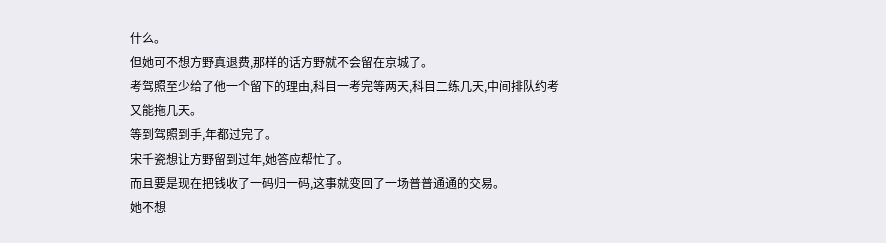什么。
但她可不想方野真退费,那样的话方野就不会留在京城了。
考驾照至少给了他一个留下的理由,科目一考完等两天,科目二练几天,中间排队约考又能拖几天。
等到驾照到手,年都过完了。
宋千瓷想让方野留到过年,她答应帮忙了。
而且要是现在把钱收了一码归一码,这事就变回了一场普普通通的交易。
她不想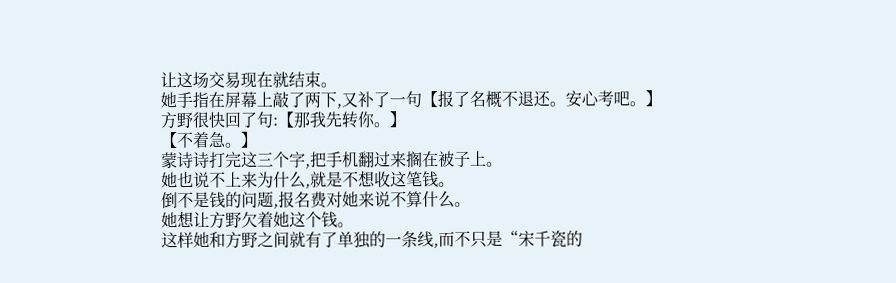让这场交易现在就结束。
她手指在屏幕上敲了两下,又补了一句【报了名概不退还。安心考吧。】
方野很快回了句:【那我先转你。】
【不着急。】
蒙诗诗打完这三个字,把手机翻过来搁在被子上。
她也说不上来为什么,就是不想收这笔钱。
倒不是钱的问题,报名费对她来说不算什么。
她想让方野欠着她这个钱。
这样她和方野之间就有了单独的一条线,而不只是“宋千瓷的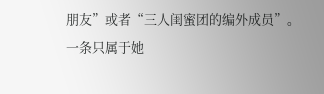朋友”或者“三人闺蜜团的编外成员”。
一条只属于她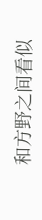和方野之间看似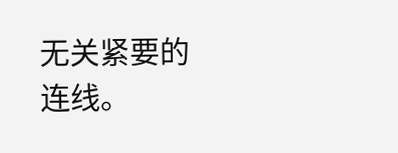无关紧要的连线。